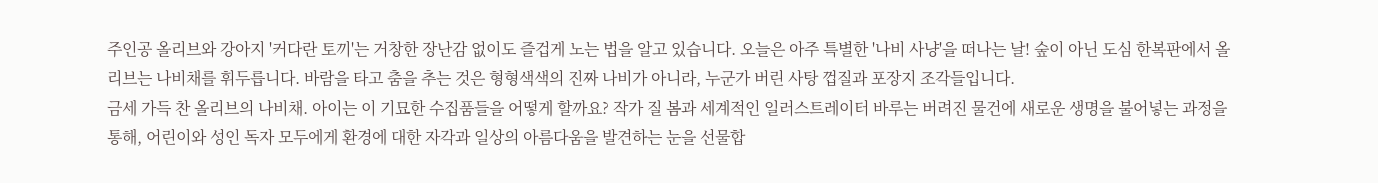주인공 올리브와 강아지 '커다란 토끼'는 거창한 장난감 없이도 즐겁게 노는 법을 알고 있습니다. 오늘은 아주 특별한 '나비 사냥'을 떠나는 날! 숲이 아닌 도심 한복판에서 올리브는 나비채를 휘두릅니다. 바람을 타고 춤을 추는 것은 형형색색의 진짜 나비가 아니라, 누군가 버린 사탕 껍질과 포장지 조각들입니다.
금세 가득 찬 올리브의 나비채. 아이는 이 기묘한 수집품들을 어떻게 할까요? 작가 질 봄과 세계적인 일러스트레이터 바루는 버려진 물건에 새로운 생명을 불어넣는 과정을 통해, 어린이와 성인 독자 모두에게 환경에 대한 자각과 일상의 아름다움을 발견하는 눈을 선물합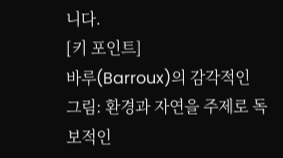니다.
[키 포인트]
바루(Barroux)의 감각적인 그림: 환경과 자연을 주제로 독보적인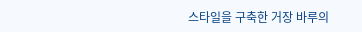스타일을 구축한 거장 바루의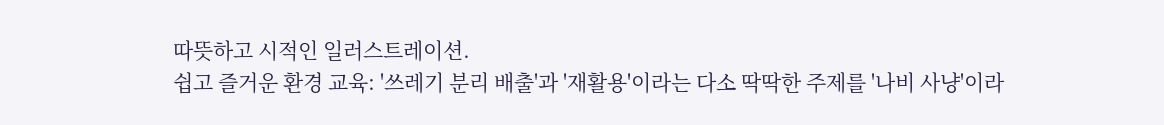따뜻하고 시적인 일러스트레이션.
쉽고 즐거운 환경 교육: '쓰레기 분리 배출'과 '재활용'이라는 다소 딱딱한 주제를 '나비 사냥'이라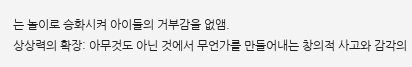는 놀이로 승화시켜 아이들의 거부감을 없앰.
상상력의 확장: 아무것도 아닌 것에서 무언가를 만들어내는 창의적 사고와 감각의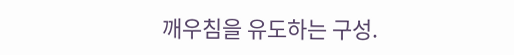깨우침을 유도하는 구성.